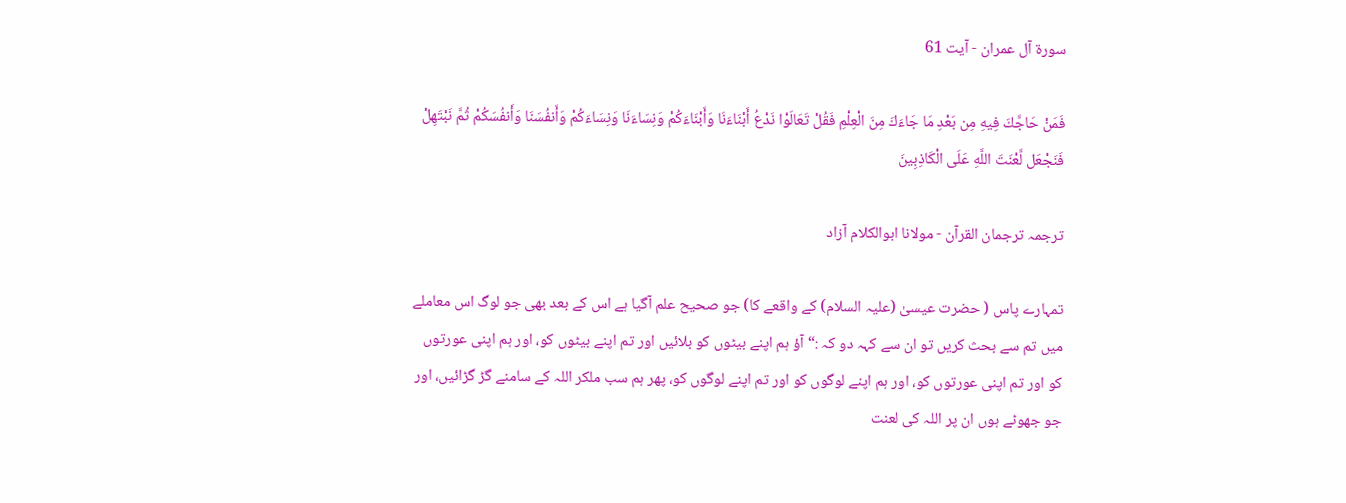سورة آل عمران - آیت 61

فَمَنْ حَاجَّكَ فِيهِ مِن بَعْدِ مَا جَاءَكَ مِنَ الْعِلْمِ فَقُلْ تَعَالَوْا نَدْعُ أَبْنَاءَنَا وَأَبْنَاءَكُمْ وَنِسَاءَنَا وَنِسَاءَكُمْ وَأَنفُسَنَا وَأَنفُسَكُمْ ثُمَّ نَبْتَهِلْ فَنَجْعَل لَّعْنَتَ اللَّهِ عَلَى الْكَاذِبِينَ

ترجمہ ترجمان القرآن - مولانا ابوالکلام آزاد

تمہارے پاس ( حضرت عیسیٰ (علیہ السلام) کے واقعے کا) جو صحیح علم آگیا ہے اس کے بعد بھی جو لوگ اس معاملے میں تم سے بحث کریں تو ان سے کہہ دو کہ :“ آؤ ہم اپنے بیٹوں کو بلائیں اور تم اپنے بیٹوں کو، اور ہم اپنی عورتوں کو اور تم اپنی عورتوں کو، اور ہم اپنے لوگوں کو اور تم اپنے لوگوں کو، پھر ہم سب ملکر اللہ کے سامنے گڑ گڑائیں، اور جو جھوٹے ہوں ان پر اللہ کی لعنت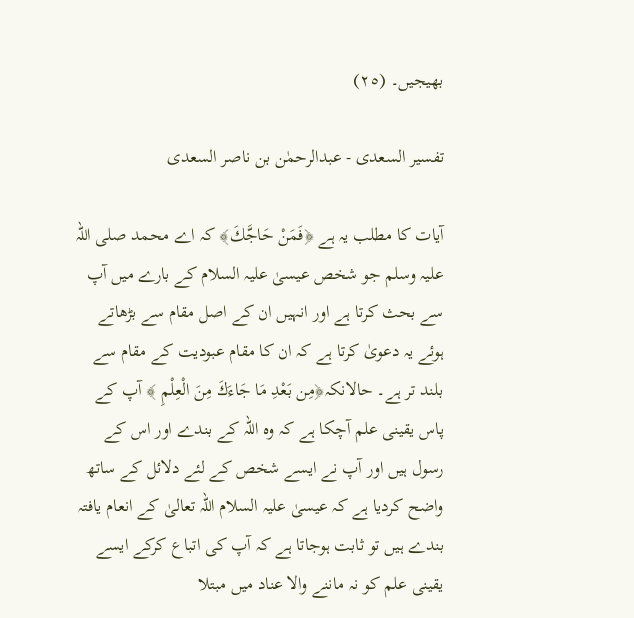بھیجیں۔ (٢٥)

تفسیر السعدی - عبدالرحمٰن بن ناصر السعدی

آیات کا مطلب یہ ہے ﴿فَمَنْ حَاجَّكَ﴾ کہ اے محمد صلی اللہ علیہ وسلم جو شخص عیسیٰ علیہ السلام کے بارے میں آپ سے بحث کرتا ہے اور انہیں ان کے اصل مقام سے بڑھاتے ہوئے یہ دعویٰ کرتا ہے کہ ان کا مقام عبودیت کے مقام سے بلند تر ہے۔ حالانکہ﴿مِن بَعْدِ مَا جَاءَكَ مِنَ الْعِلْمِ ﴾ آپ کے پاس یقینی علم آچکا ہے کہ وہ اللہ کے بندے اور اس کے رسول ہیں اور آپ نے ایسے شخص کے لئے دلائل کے ساتھ واضح کردیا ہے کہ عیسیٰ علیہ السلام اللہ تعالیٰ کے انعام یافتہ بندے ہیں تو ثابت ہوجاتا ہے کہ آپ کی اتباع کرکے ایسے یقینی علم کو نہ ماننے والا عناد میں مبتلا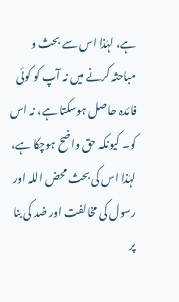ہے، لہٰذا اس سے بحث و مباحثہ کرنے میں نہ آپ کو کوئی فائدہ حاصل ہوسکتا ہے، نہ اس کو۔ کیونکہ حق واضح ہوچکا ہے، لہٰذا اس کی بحث محض اللہ اور رسول کی مخالفت اور ضد کی بنا پر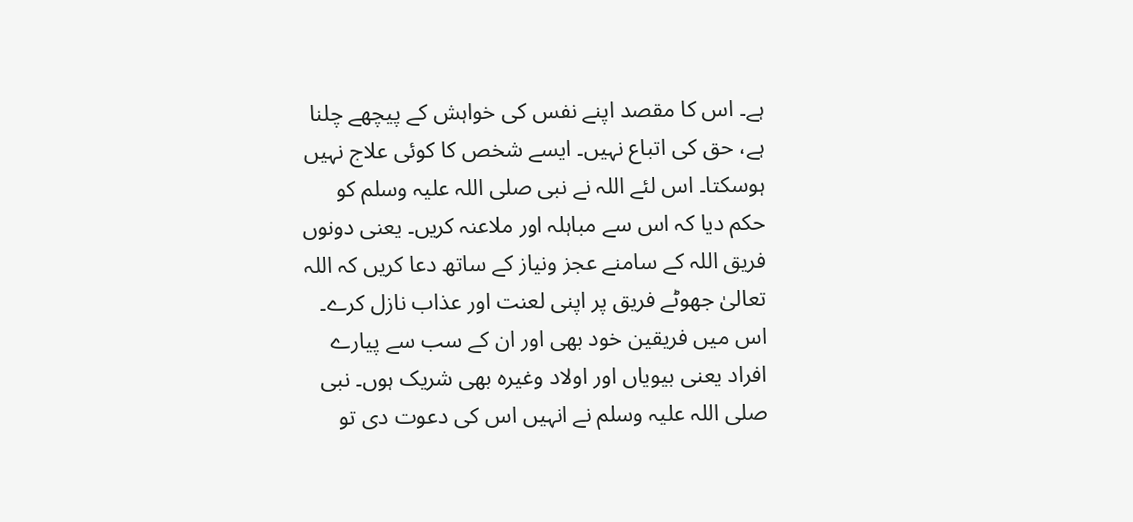ہے۔ اس کا مقصد اپنے نفس کی خواہش کے پیچھے چلنا ہے، حق کی اتباع نہیں۔ ایسے شخص کا کوئی علاج نہیں ہوسکتا۔ اس لئے اللہ نے نبی صلی اللہ علیہ وسلم کو حکم دیا کہ اس سے مباہلہ اور ملاعنہ کریں۔ یعنی دونوں فریق اللہ کے سامنے عجز ونیاز کے ساتھ دعا کریں کہ اللہ تعالیٰ جھوٹے فریق پر اپنی لعنت اور عذاب نازل کرے۔ اس میں فریقین خود بھی اور ان کے سب سے پیارے افراد یعنی بیویاں اور اولاد وغیرہ بھی شریک ہوں۔ نبی صلی اللہ علیہ وسلم نے انہیں اس کی دعوت دی تو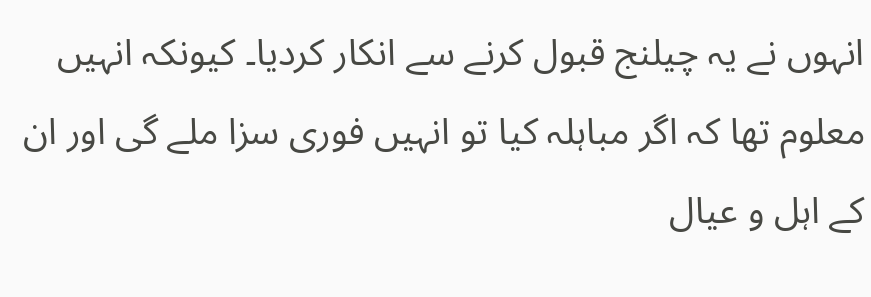انہوں نے یہ چیلنج قبول کرنے سے انکار کردیا۔ کیونکہ انہیں معلوم تھا کہ اگر مباہلہ کیا تو انہیں فوری سزا ملے گی اور ان کے اہل و عیال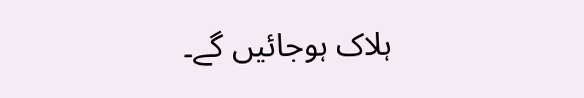ہلاک ہوجائیں گے۔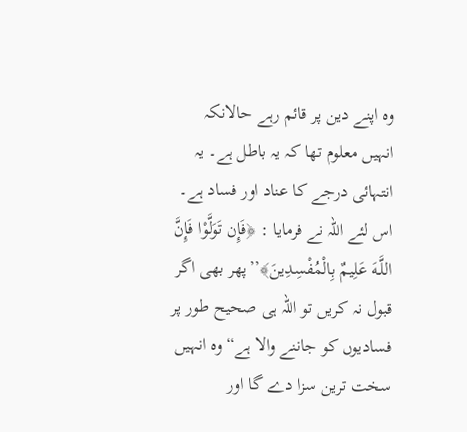وہ اپنے دین پر قائم رہے حالانکہ انہیں معلوم تھا کہ یہ باطل ہے۔ یہ انتہائی درجے کا عناد اور فساد ہے۔ اس لئے اللہ نے فرمایا : ﴿فَإِن تَوَلَّوْا فَإِنَّ اللَّـهَ عَلِيمٌ بِالْمُفْسِدِينَ﴾’’پھر بھی اگر قبول نہ کریں تو اللہ ہی صحیح طور پر فسادیوں کو جاننے والا ہے“ وہ انہیں سخت ترین سزا دے گا اور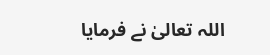اللہ تعالیٰ نے فرمایا